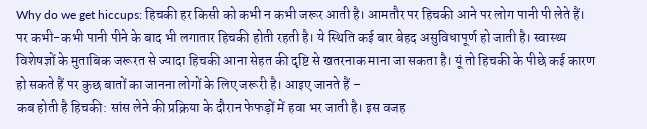Why do we get hiccups: हिचकी हर किसी को कभी न कभी जरूर आती है। आमतौर पर हिचकी आने पर लोग पानी पी लेते हैं। पर कभी-कभी पानी पीने के बाद भी लगातार हिचकी होती रहती है। ये स्थिति कई बार बेहद असुविधापूर्ण हो जाती है। स्वास्थ्य विशेषज्ञों के मुताबिक जरूरत से ज्यादा हिचकी आना सेहत की दृष्टि से खतरनाक माना जा सकता है। यूं तो हिचकी के पीछे कई कारण हो सकते हैं पर कुछ बातों का जानना लोगों के लिए जरूरी है। आइए जानते हैं –
कब होती है हिचकी: सांस लेने की प्रक्रिया के दौरान फेफड़ों में हवा भर जाती है। इस वजह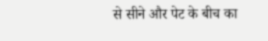से सीने और पेट के बीच का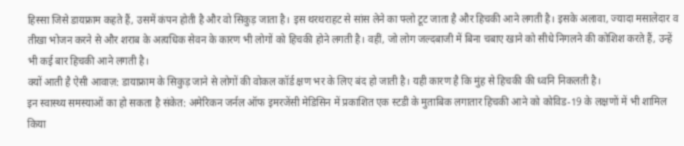हिस्सा जिसे डायफ्राम कहते हैं, उसमें कंपन होती है और वो सिकुड़ जाता है। इस थरथराहट से सांस लेने का फ्लो टूट जाता है और हिचकी आने लगती है। इसके अलावा, ज्यादा मसालेदार व तीखा भोजन करने से और शराब के अत्यधिक सेवन के कारण भी लोगों को हिचकी होने लगती है। वहीं, जो लोग जल्दबाजी में बिना चबाए खाने को सीधे निगलने की कोशिश करते हैं, उन्हें भी कई बार हिचकी आने लगती है।
क्यों आती है ऐसी आवाज़: डायाफ्राम के सिकुड़ जाने से लोगों की वोकल कॉर्ड क्षण भर के लिए बंद हो जाती है। यही कारण है कि मुंह से हिचकी की ध्वनि निकलती है।
इन स्वास्थ्य समस्याओं का हो सकता है संकेत: अमेरिकन जर्नल ऑफ इमरजेंसी मेडिसिन में प्रकाशित एक स्टडी के मुताबिक लगातार हिचकी आने को कोविड-19 के लक्षणों में भी शामिल किया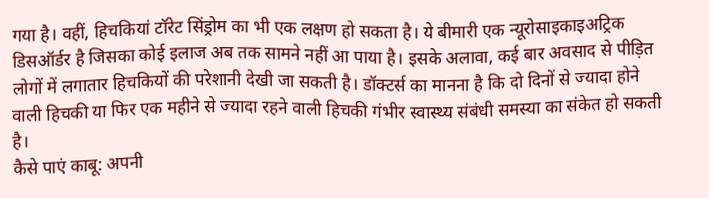गया है। वहीं, हिचकियां टॉरेट सिंड्रोम का भी एक लक्षण हो सकता है। ये बीमारी एक न्यूरोसाइकाइअट्रिक डिसऑर्डर है जिसका कोई इलाज अब तक सामने नहीं आ पाया है। इसके अलावा, कई बार अवसाद से पीड़ित लोगों में लगातार हिचकियों की परेशानी देखी जा सकती है। डॉक्टर्स का मानना है कि दो दिनों से ज्यादा होने वाली हिचकी या फिर एक महीने से ज्यादा रहने वाली हिचकी गंभीर स्वास्थ्य संबंधी समस्या का संकेत हो सकती है।
कैसे पाएं काबू: अपनी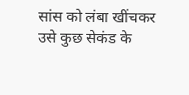सांस को लंबा खींचकर उसे कुछ सेकंड के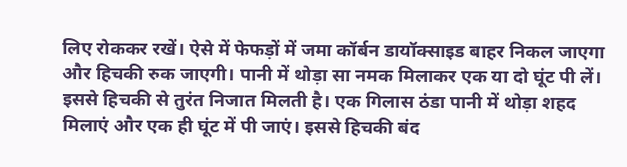लिए रोककर रखें। ऐसे में फेफड़ों में जमा कॉर्बन डायॉक्साइड बाहर निकल जाएगा और हिचकी रुक जाएगी। पानी में थोड़ा सा नमक मिलाकर एक या दो घूंट पी लें। इससे हिचकी से तुरंत निजात मिलती है। एक गिलास ठंडा पानी में थोड़ा शहद मिलाएं और एक ही घूंट में पी जाएं। इससे हिचकी बंद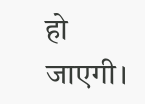हो जाएगी।